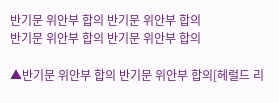반기문 위안부 합의 반기문 위안부 합의
반기문 위안부 합의 반기문 위안부 합의

▲반기문 위안부 합의 반기문 위안부 합의[헤럴드 리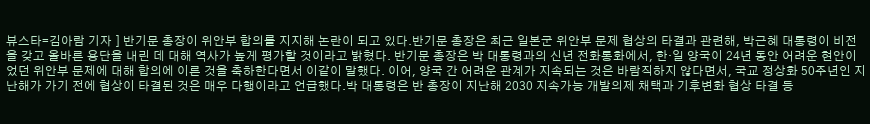뷰스타=김아람 기자 ] 반기문 총장이 위안부 합의를 지지해 논란이 되고 있다.반기문 총장은 최근 일본군 위안부 문제 협상의 타결과 관련해, 박근혜 대통령이 비전을 갖고 올바른 용단을 내린 데 대해 역사가 높게 평가할 것이라고 밝혔다. 반기문 총장은 박 대통령과의 신년 전화통화에서, 한·일 양국이 24년 동안 어려운 현안이었던 위안부 문제에 대해 합의에 이른 것을 축하한다면서 이같이 말했다. 이어, 양국 간 어려운 관계가 지속되는 것은 바람직하지 않다면서, 국교 정상화 50주년인 지난해가 가기 전에 협상이 타결된 것은 매우 다행이라고 언급했다.박 대통령은 반 총장이 지난해 2030 지속가능 개발의제 채택과 기후변화 협상 타결 등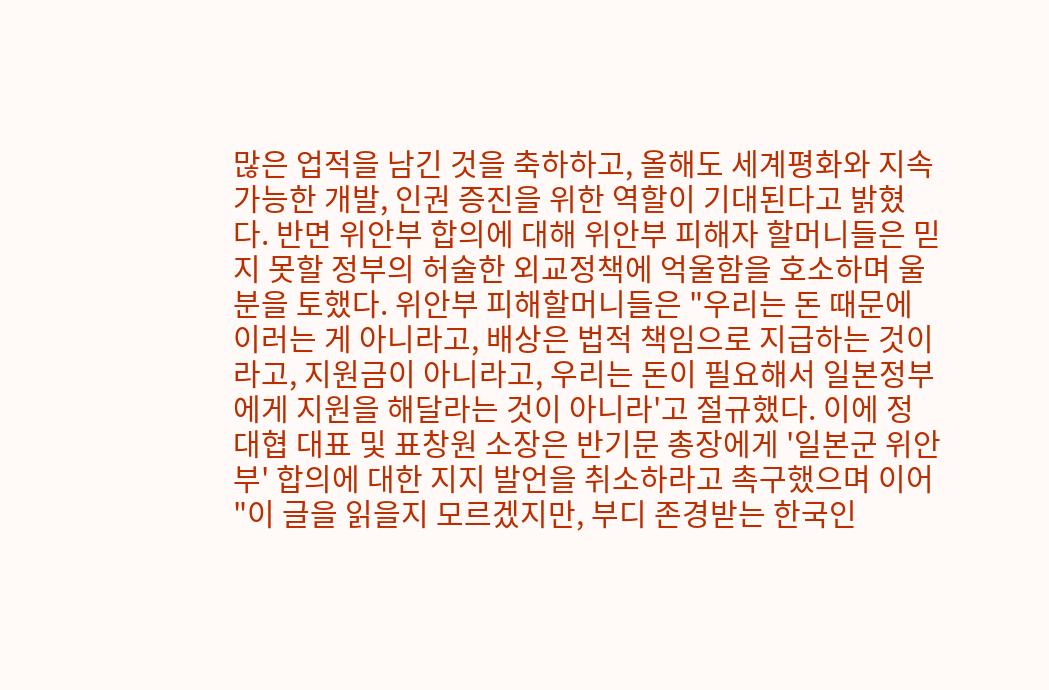많은 업적을 남긴 것을 축하하고, 올해도 세계평화와 지속가능한 개발, 인권 증진을 위한 역할이 기대된다고 밝혔다. 반면 위안부 합의에 대해 위안부 피해자 할머니들은 믿지 못할 정부의 허술한 외교정책에 억울함을 호소하며 울분을 토했다. 위안부 피해할머니들은 "우리는 돈 때문에 이러는 게 아니라고, 배상은 법적 책임으로 지급하는 것이라고, 지원금이 아니라고, 우리는 돈이 필요해서 일본정부에게 지원을 해달라는 것이 아니라'고 절규했다. 이에 정대협 대표 및 표창원 소장은 반기문 총장에게 '일본군 위안부' 합의에 대한 지지 발언을 취소하라고 촉구했으며 이어 "이 글을 읽을지 모르겠지만, 부디 존경받는 한국인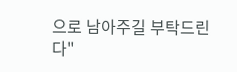으로 남아주길 부탁드린다"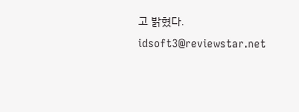고 밝혔다. idsoft3@reviewstar.net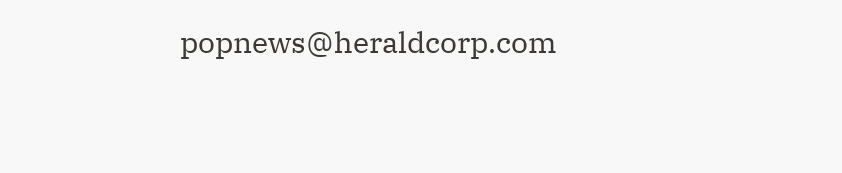popnews@heraldcorp.com